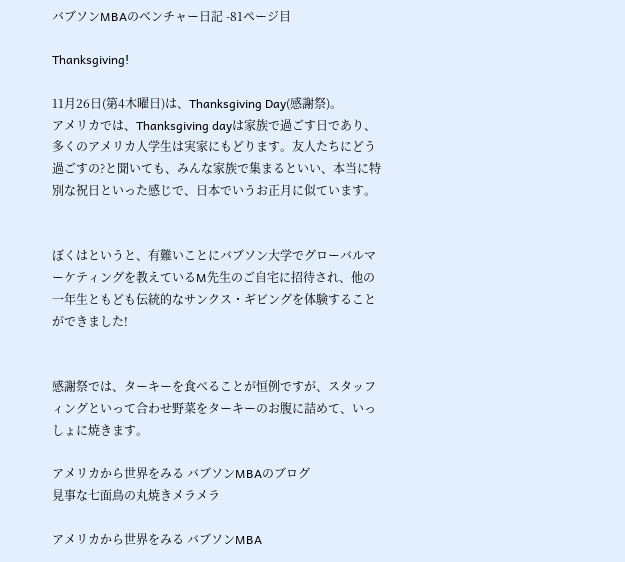バブソンMBAのベンチャー日記 -81ページ目

Thanksgiving!

11月26日(第4木曜日)は、Thanksgiving Day(感謝祭)。
アメリカでは、Thanksgiving dayは家族で過ごす日であり、多くのアメリカ人学生は実家にもどります。友人たちにどう過ごすの?と聞いても、みんな家族で集まるといい、本当に特別な祝日といった感じで、日本でいうお正月に似ています。


ぼくはというと、有難いことにバブソン大学でグローバルマーケティングを教えているM先生のご自宅に招待され、他の一年生ともども伝統的なサンクス・ギビングを体験することができました!


感謝祭では、ターキーを食べることが恒例ですが、スタッフィングといって合わせ野菜をターキーのお腹に詰めて、いっしょに焼きます。

アメリカから世界をみる バブソンMBAのブログ
見事な七面鳥の丸焼きメラメラ

アメリカから世界をみる バブソンMBA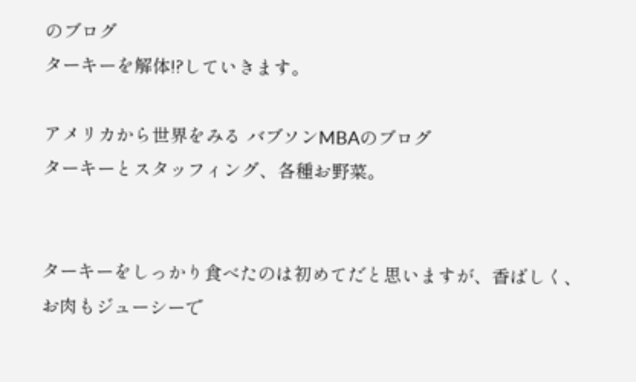のブログ
ターキーを解体!?していきます。

アメリカから世界をみる バブソンMBAのブログ
ターキーとスタッフィング、各種お野菜。


ターキーをしっかり食べたのは初めてだと思いますが、香ばしく、お肉もジューシーで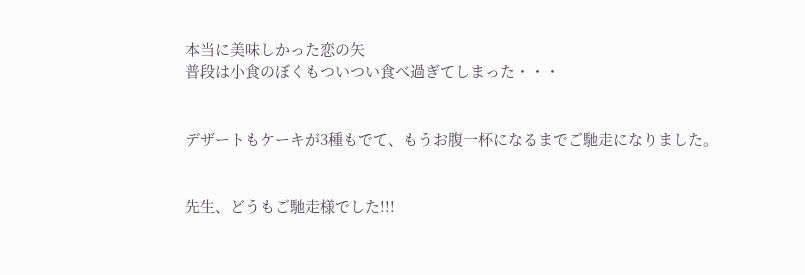本当に美味しかった恋の矢
普段は小食のぼくもついつい食べ過ぎてしまった・・・


デザートもケーキが3種もでて、もうお腹一杯になるまでご馳走になりました。


先生、どうもご馳走様でした!!!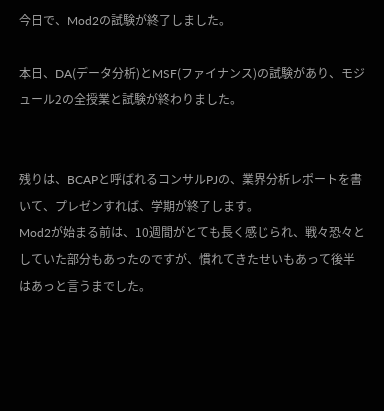今日で、Mod2の試験が終了しました。

本日、DA(データ分析)とMSF(ファイナンス)の試験があり、モジュール2の全授業と試験が終わりました。


残りは、BCAPと呼ばれるコンサルPJの、業界分析レポートを書いて、プレゼンすれば、学期が終了します。
Mod2が始まる前は、10週間がとても長く感じられ、戦々恐々としていた部分もあったのですが、慣れてきたせいもあって後半はあっと言うまでした。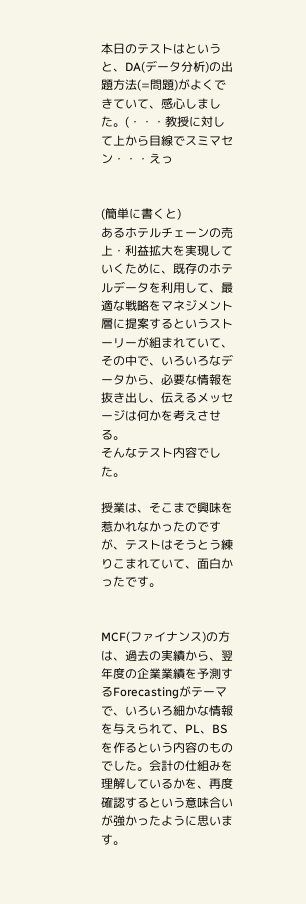本日のテストはというと、DA(データ分析)の出題方法(=問題)がよくできていて、感心しました。(・・・教授に対して上から目線でスミマセン・・・えっ


(簡単に書くと)
あるホテルチェーンの売上・利益拡大を実現していくために、既存のホテルデータを利用して、最適な戦略をマネジメント層に提案するというストーリーが組まれていて、その中で、いろいろなデータから、必要な情報を抜き出し、伝えるメッセージは何かを考えさせる。
そんなテスト内容でした。

授業は、そこまで興味を惹かれなかったのですが、テストはそうとう練りこまれていて、面白かったです。


MCF(ファイナンス)の方は、過去の実績から、翌年度の企業業績を予測するForecastingがテーマで、いろいろ細かな情報を与えられて、PL、BSを作るという内容のものでした。会計の仕組みを理解しているかを、再度確認するという意味合いが強かったように思います。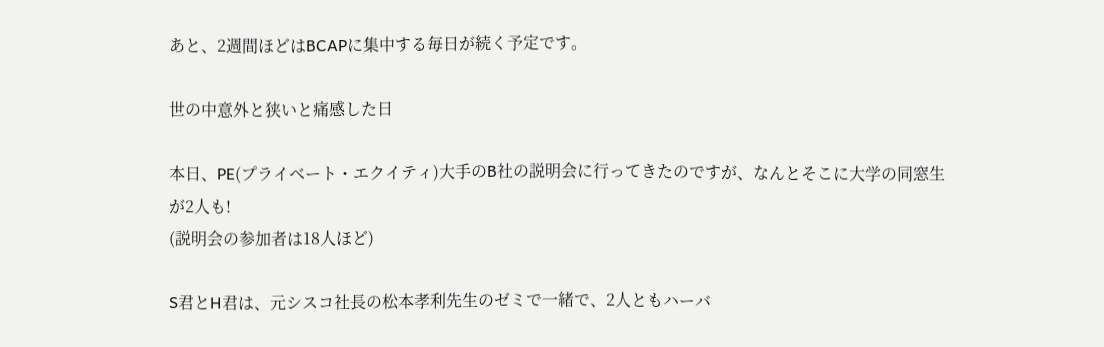あと、2週間ほどはBCAPに集中する毎日が続く予定です。

世の中意外と狭いと痛感した日

本日、PE(プライベート・エクイティ)大手のB社の説明会に行ってきたのですが、なんとそこに大学の同窓生が2人も!
(説明会の参加者は18人ほど)

S君とH君は、元シスコ社長の松本孝利先生のゼミで一緒で、2人ともハーバ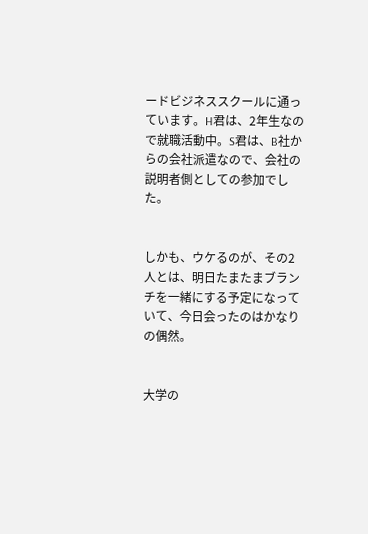ードビジネススクールに通っています。H君は、2年生なので就職活動中。S君は、B社からの会社派遣なので、会社の説明者側としての参加でした。


しかも、ウケるのが、その2人とは、明日たまたまブランチを一緒にする予定になっていて、今日会ったのはかなりの偶然。


大学の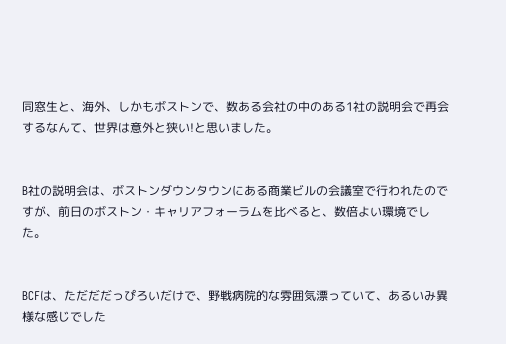同窓生と、海外、しかもボストンで、数ある会社の中のある1社の説明会で再会するなんて、世界は意外と狭い!と思いました。


B社の説明会は、ボストンダウンタウンにある商業ビルの会議室で行われたのですが、前日のボストン・キャリアフォーラムを比べると、数倍よい環境でした。


BCFは、ただだだっぴろいだけで、野戦病院的な雰囲気漂っていて、あるいみ異様な感じでした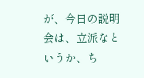が、今日の説明会は、立派なというか、ち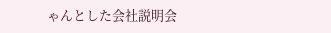ゃんとした会社説明会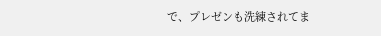で、プレゼンも洗練されてま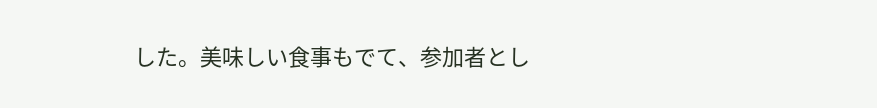した。美味しい食事もでて、参加者とし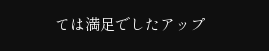ては満足でしたアップ